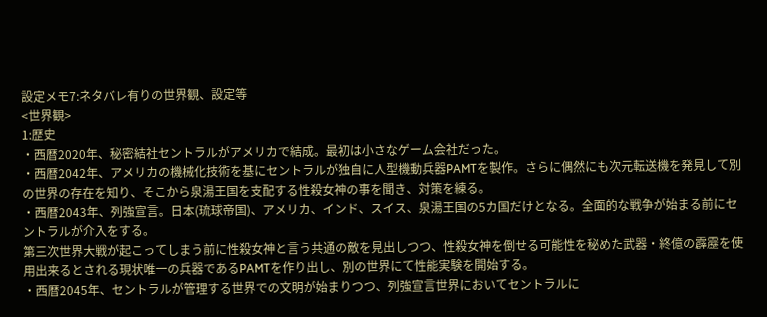設定メモ7:ネタバレ有りの世界観、設定等
<世界観>
1:歴史
・西暦2020年、秘密結社セントラルがアメリカで結成。最初は小さなゲーム会社だった。
・西暦2042年、アメリカの機械化技術を基にセントラルが独自に人型機動兵器PAMTを製作。さらに偶然にも次元転送機を発見して別の世界の存在を知り、そこから泉湯王国を支配する性殺女神の事を聞き、対策を練る。
・西暦2043年、列強宣言。日本(琉球帝国)、アメリカ、インド、スイス、泉湯王国の5カ国だけとなる。全面的な戦争が始まる前にセントラルが介入をする。
第三次世界大戦が起こってしまう前に性殺女神と言う共通の敵を見出しつつ、性殺女神を倒せる可能性を秘めた武器・終億の霹靂を使用出来るとされる現状唯一の兵器であるPAMTを作り出し、別の世界にて性能実験を開始する。
・西暦2045年、セントラルが管理する世界での文明が始まりつつ、列強宣言世界においてセントラルに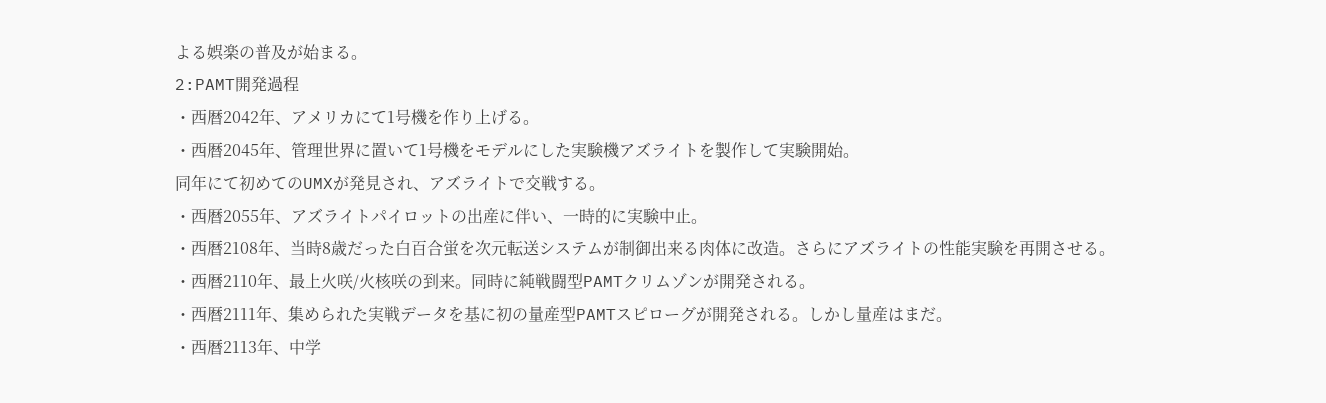よる娯楽の普及が始まる。
2:PAMT開発過程
・西暦2042年、アメリカにて1号機を作り上げる。
・西暦2045年、管理世界に置いて1号機をモデルにした実験機アズライトを製作して実験開始。
同年にて初めてのUMXが発見され、アズライトで交戦する。
・西暦2055年、アズライトパイロットの出産に伴い、一時的に実験中止。
・西暦2108年、当時8歳だった白百合蛍を次元転送システムが制御出来る肉体に改造。さらにアズライトの性能実験を再開させる。
・西暦2110年、最上火咲/火核咲の到来。同時に純戦闘型PAMTクリムゾンが開発される。
・西暦2111年、集められた実戦データを基に初の量産型PAMTスピローグが開発される。しかし量産はまだ。
・西暦2113年、中学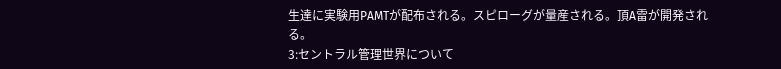生達に実験用PAMTが配布される。スピローグが量産される。頂A雷が開発される。
3:セントラル管理世界について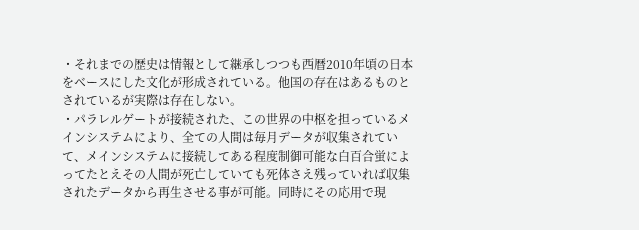・それまでの歴史は情報として継承しつつも西暦2010年頃の日本をベースにした文化が形成されている。他国の存在はあるものとされているが実際は存在しない。
・パラレルゲートが接続された、この世界の中枢を担っているメインシステムにより、全ての人間は毎月データが収集されていて、メインシステムに接続してある程度制御可能な白百合蛍によってたとえその人間が死亡していても死体さえ残っていれば収集されたデータから再生させる事が可能。同時にその応用で現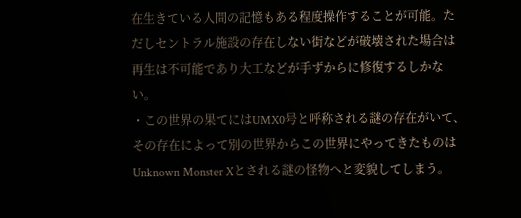在生きている人間の記憶もある程度操作することが可能。ただしセントラル施設の存在しない街などが破壊された場合は再生は不可能であり大工などが手ずからに修復するしかない。
・この世界の果てにはUMX0号と呼称される謎の存在がいて、その存在によって別の世界からこの世界にやってきたものはUnknown Monster Xとされる謎の怪物へと変貌してしまう。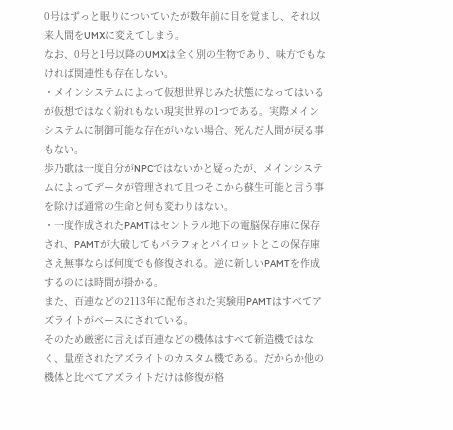0号はずっと眠りについていたが数年前に目を覚まし、それ以来人間をUMXに変えてしまう。
なお、0号と1号以降のUMXは全く別の生物であり、味方でもなければ関連性も存在しない。
・メインシステムによって仮想世界じみた状態になってはいるが仮想ではなく紛れもない現実世界の1つである。実際メインシステムに制御可能な存在がいない場合、死んだ人間が戻る事もない。
歩乃歌は一度自分がNPCではないかと疑ったが、メインシステムによってデータが管理されて且つそこから蘇生可能と言う事を除けば通常の生命と何も変わりはない。
・一度作成されたPAMTはセントラル地下の電脳保存庫に保存され、PAMTが大破してもパラフォとパイロットとこの保存庫さえ無事ならば何度でも修復される。逆に新しいPAMTを作成するのには時間が掛かる。
また、百連などの2113年に配布された実験用PAMTはすべてアズライトがベースにされている。
そのため厳密に言えば百連などの機体はすべて新造機ではなく、量産されたアズライトのカスタム機である。だからか他の機体と比べてアズライトだけは修復が格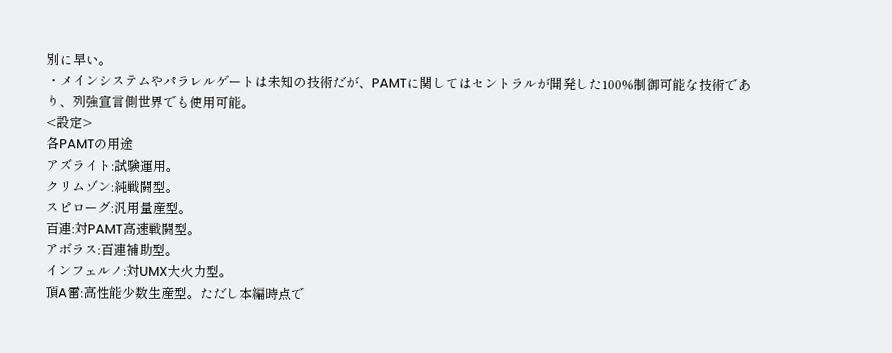別に早い。
・メインシステムやパラレルゲートは未知の技術だが、PAMTに関してはセントラルが開発した100%制御可能な技術であり、列強宣言側世界でも使用可能。
<設定>
各PAMTの用途
アズライト:試験運用。
クリムゾン:純戦闘型。
スピローグ:汎用量産型。
百連:対PAMT高速戦闘型。
アボラス:百連補助型。
インフェルノ:対UMX大火力型。
頂A雷:高性能少数生産型。ただし本編時点で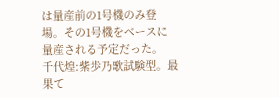は量産前の1号機のみ登場。その1号機をベースに量産される予定だった。
千代煌:紫歩乃歌試験型。最果て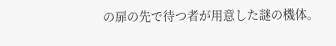の扉の先で待つ者が用意した謎の機体。